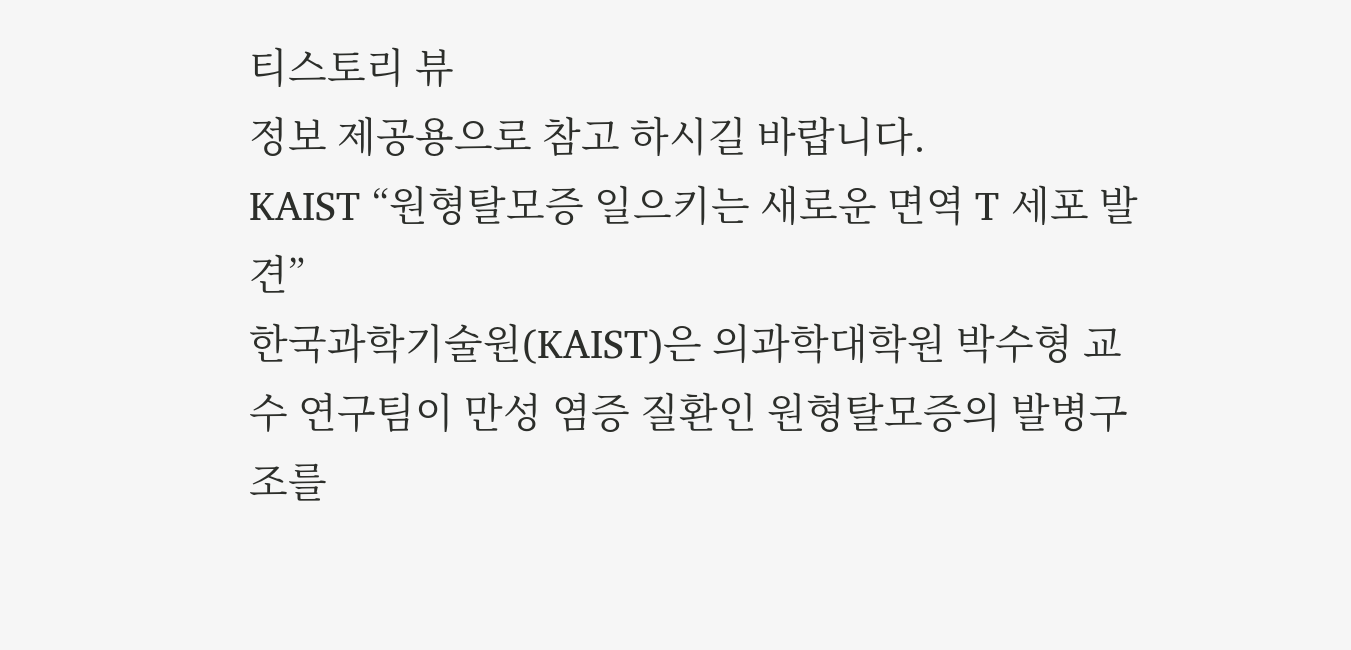티스토리 뷰
정보 제공용으로 참고 하시길 바랍니다.
KAIST “원형탈모증 일으키는 새로운 면역 T 세포 발견”
한국과학기술원(KAIST)은 의과학대학원 박수형 교수 연구팀이 만성 염증 질환인 원형탈모증의 발병구조를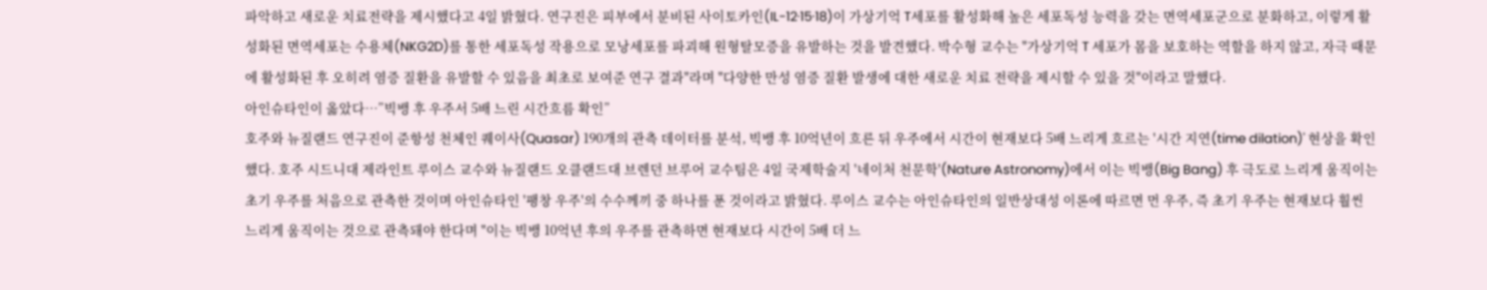파악하고 새로운 치료전략을 제시했다고 4일 밝혔다. 연구진은 피부에서 분비된 사이토카인(IL-12·15·18)이 가상기억 T세포를 활성화해 높은 세포독성 능력을 갖는 면역세포군으로 분화하고, 이렇게 활성화된 면역세포는 수용체(NKG2D)를 통한 세포독성 작용으로 모낭세포를 파괴해 원형탈모증을 유발하는 것을 발견했다. 박수형 교수는 "가상기억 T 세포가 몸을 보호하는 역할을 하지 않고, 자극 때문에 활성화된 후 오히려 염증 질환을 유발할 수 있음을 최초로 보여준 연구 결과"라며 "다양한 만성 염증 질환 발생에 대한 새로운 치료 전략을 제시할 수 있을 것"이라고 말했다.
아인슈타인이 옳았다…”빅뱅 후 우주서 5배 느린 시간흐름 확인”
호주와 뉴질랜드 연구진이 준항성 천체인 퀘이사(Quasar) 190개의 관측 데이터를 분석, 빅뱅 후 10억년이 흐른 뒤 우주에서 시간이 현재보다 5배 느리게 흐르는 '시간 지연(time dilation)' 현상을 확인했다. 호주 시드니대 제라인트 루이스 교수와 뉴질랜드 오클랜드대 브렌던 브루어 교수팀은 4일 국제학술지 '네이처 천문학'(Nature Astronomy)에서 이는 빅뱅(Big Bang) 후 극도로 느리게 움직이는 초기 우주를 처음으로 관측한 것이며 아인슈타인 '팽창 우주'의 수수께끼 중 하나를 푼 것이라고 밝혔다. 루이스 교수는 아인슈타인의 일반상대성 이론에 따르면 먼 우주, 즉 초기 우주는 현재보다 훨씬 느리게 움직이는 것으로 관측돼야 한다며 "이는 빅뱅 10억년 후의 우주를 관측하면 현재보다 시간이 5배 더 느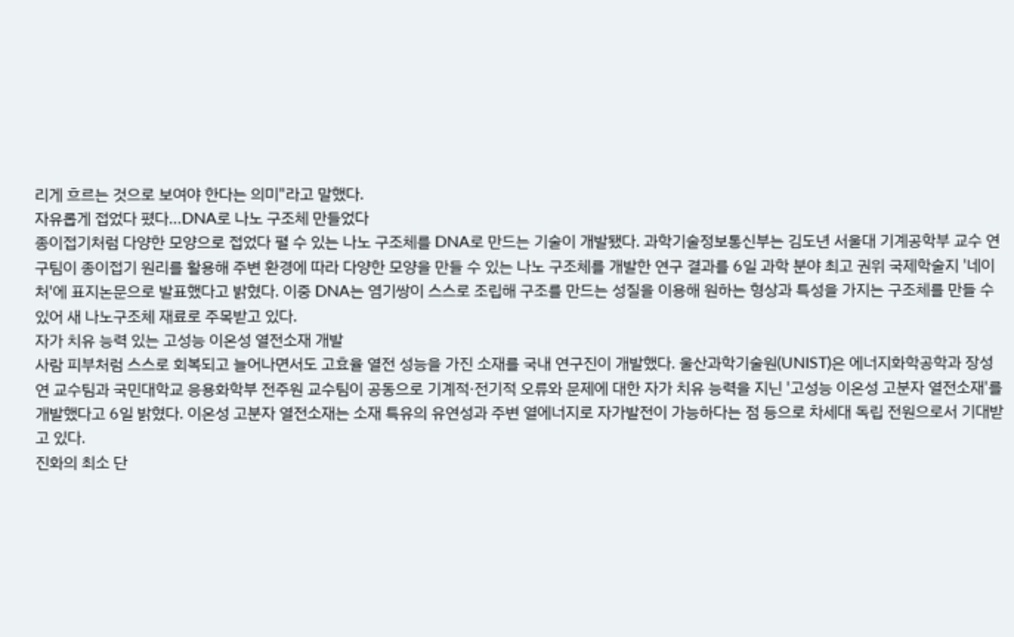리게 흐르는 것으로 보여야 한다는 의미"라고 말했다.
자유롭게 접었다 폈다…DNA로 나노 구조체 만들었다
종이접기처럼 다양한 모양으로 접었다 펼 수 있는 나노 구조체를 DNA로 만드는 기술이 개발됐다. 과학기술정보통신부는 김도년 서울대 기계공학부 교수 연구팀이 종이접기 원리를 활용해 주변 환경에 따라 다양한 모양을 만들 수 있는 나노 구조체를 개발한 연구 결과를 6일 과학 분야 최고 권위 국제학술지 '네이처'에 표지논문으로 발표했다고 밝혔다. 이중 DNA는 염기쌍이 스스로 조립해 구조를 만드는 성질을 이용해 원하는 형상과 특성을 가지는 구조체를 만들 수 있어 새 나노구조체 재료로 주목받고 있다.
자가 치유 능력 있는 고성능 이온성 열전소재 개발
사람 피부처럼 스스로 회복되고 늘어나면서도 고효율 열전 성능을 가진 소재를 국내 연구진이 개발했다. 울산과학기술원(UNIST)은 에너지화학공학과 장성연 교수팀과 국민대학교 응용화학부 전주원 교수팀이 공동으로 기계적·전기적 오류와 문제에 대한 자가 치유 능력을 지닌 '고성능 이온성 고분자 열전소재'를 개발했다고 6일 밝혔다. 이온성 고분자 열전소재는 소재 특유의 유연성과 주변 열에너지로 자가발전이 가능하다는 점 등으로 차세대 독립 전원으로서 기대받고 있다.
진화의 최소 단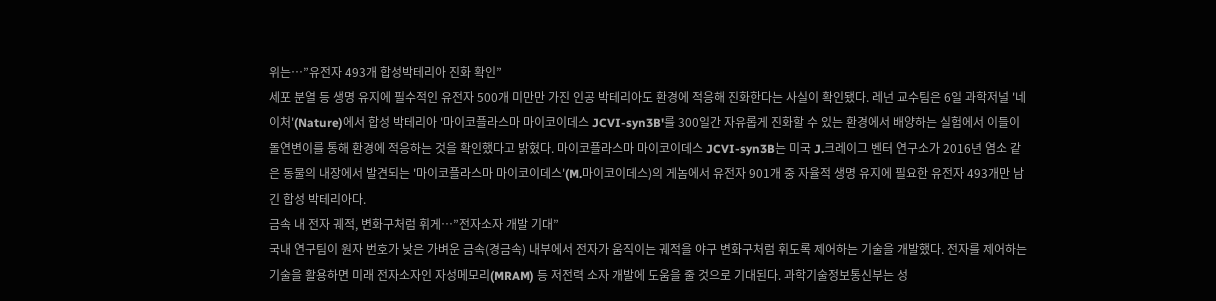위는…”유전자 493개 합성박테리아 진화 확인”
세포 분열 등 생명 유지에 필수적인 유전자 500개 미만만 가진 인공 박테리아도 환경에 적응해 진화한다는 사실이 확인됐다. 레넌 교수팀은 6일 과학저널 '네이처'(Nature)에서 합성 박테리아 '마이코플라스마 마이코이데스 JCVI-syn3B'를 300일간 자유롭게 진화할 수 있는 환경에서 배양하는 실험에서 이들이 돌연변이를 통해 환경에 적응하는 것을 확인했다고 밝혔다. 마이코플라스마 마이코이데스 JCVI-syn3B는 미국 J.크레이그 벤터 연구소가 2016년 염소 같은 동물의 내장에서 발견되는 '마이코플라스마 마이코이데스'(M.마이코이데스)의 게놈에서 유전자 901개 중 자율적 생명 유지에 필요한 유전자 493개만 남긴 합성 박테리아다.
금속 내 전자 궤적, 변화구처럼 휘게…”전자소자 개발 기대”
국내 연구팀이 원자 번호가 낮은 가벼운 금속(경금속) 내부에서 전자가 움직이는 궤적을 야구 변화구처럼 휘도록 제어하는 기술을 개발했다. 전자를 제어하는 기술을 활용하면 미래 전자소자인 자성메모리(MRAM) 등 저전력 소자 개발에 도움을 줄 것으로 기대된다. 과학기술정보통신부는 성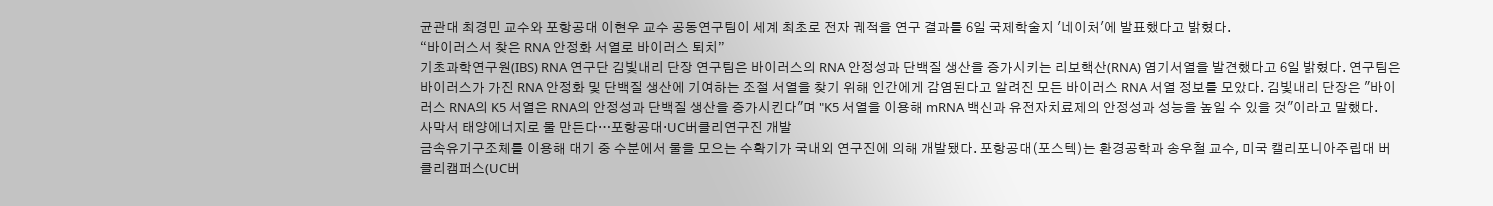균관대 최경민 교수와 포항공대 이현우 교수 공동연구팀이 세계 최초로 전자 궤적을 연구 결과를 6일 국제학술지 '네이처'에 발표했다고 밝혔다.
“바이러스서 찾은 RNA 안정화 서열로 바이러스 퇴치”
기초과학연구원(IBS) RNA 연구단 김빛내리 단장 연구팀은 바이러스의 RNA 안정성과 단백질 생산을 증가시키는 리보핵산(RNA) 염기서열을 발견했다고 6일 밝혔다. 연구팀은 바이러스가 가진 RNA 안정화 및 단백질 생산에 기여하는 조절 서열을 찾기 위해 인간에게 감염된다고 알려진 모든 바이러스 RNA 서열 정보를 모았다. 김빛내리 단장은 "바이러스 RNA의 K5 서열은 RNA의 안정성과 단백질 생산을 증가시킨다"며 "K5 서열을 이용해 mRNA 백신과 유전자치료제의 안정성과 성능을 높일 수 있을 것"이라고 말했다.
사막서 태양에너지로 물 만든다…포항공대·UC버클리연구진 개발
금속유기구조체를 이용해 대기 중 수분에서 물을 모으는 수확기가 국내외 연구진에 의해 개발됐다. 포항공대(포스텍)는 환경공학과 송우철 교수, 미국 캘리포니아주립대 버클리캠퍼스(UC버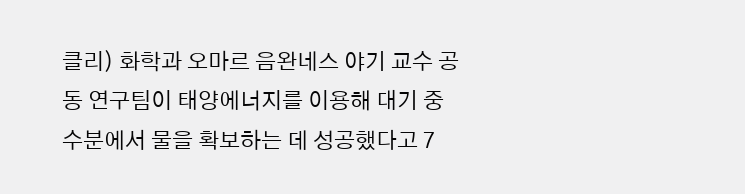클리) 화학과 오마르 음완네스 야기 교수 공동 연구팀이 태양에너지를 이용해 대기 중 수분에서 물을 확보하는 데 성공했다고 7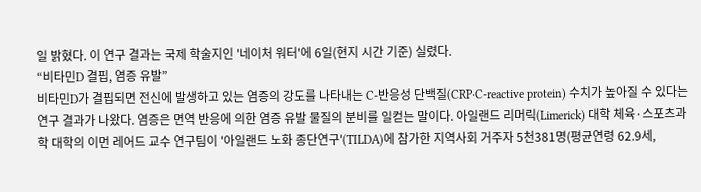일 밝혔다. 이 연구 결과는 국제 학술지인 '네이처 워터'에 6일(현지 시간 기준) 실렸다.
“비타민D 결핍, 염증 유발”
비타민D가 결핍되면 전신에 발생하고 있는 염증의 강도를 나타내는 C-반응성 단백질(CRP·C-reactive protein) 수치가 높아질 수 있다는 연구 결과가 나왔다. 염증은 면역 반응에 의한 염증 유발 물질의 분비를 일컫는 말이다. 아일랜드 리머릭(Limerick) 대학 체육·스포츠과학 대학의 이먼 레어드 교수 연구팀이 '아일랜드 노화 종단연구'(TILDA)에 참가한 지역사회 거주자 5천381명(평균연령 62.9세,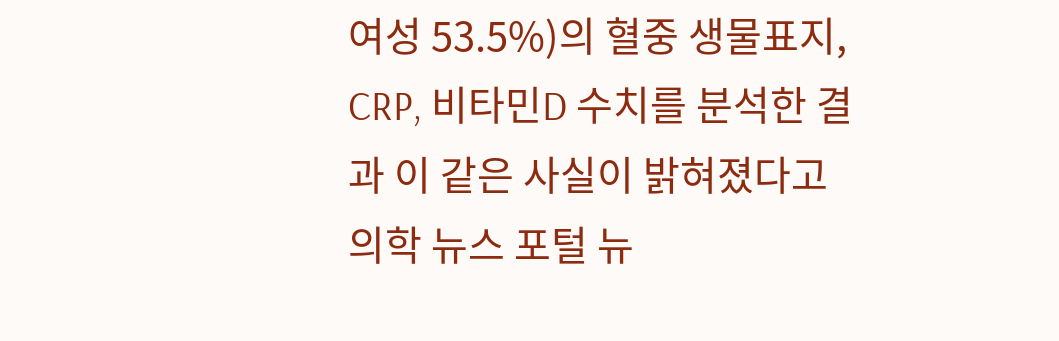여성 53.5%)의 혈중 생물표지, CRP, 비타민D 수치를 분석한 결과 이 같은 사실이 밝혀졌다고 의학 뉴스 포털 뉴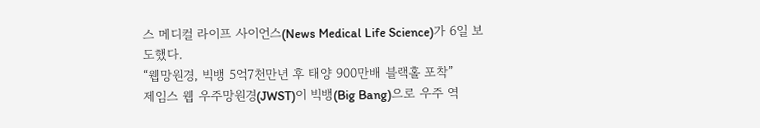스 메디컬 라이프 사이언스(News Medical Life Science)가 6일 보도했다.
“웹망원경, 빅뱅 5억7천만년 후 태양 900만배 블랙홀 포착”
제임스 웹 우주망원경(JWST)이 빅뱅(Big Bang)으로 우주 역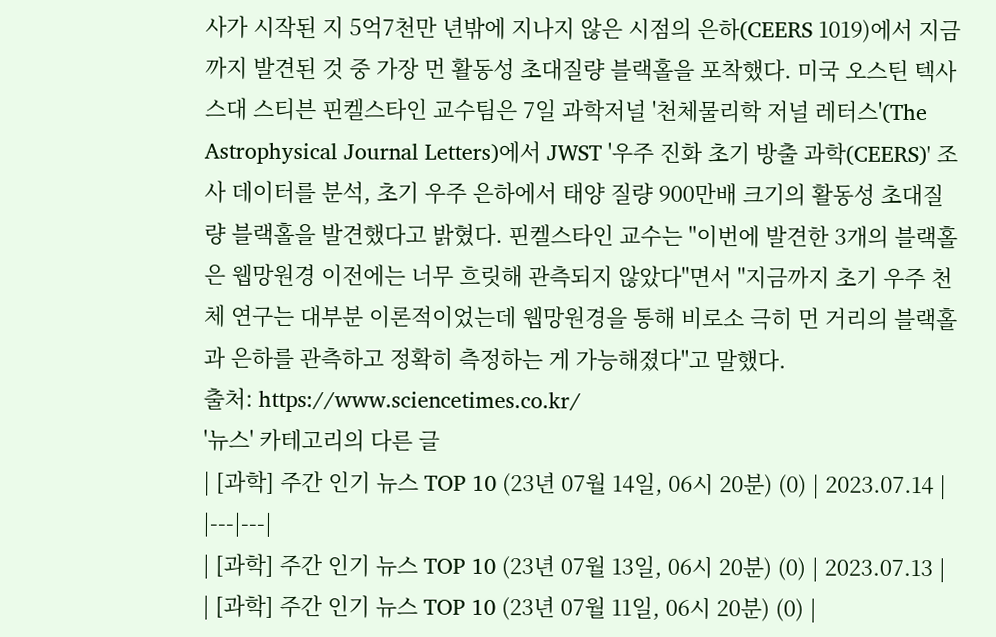사가 시작된 지 5억7천만 년밖에 지나지 않은 시점의 은하(CEERS 1019)에서 지금까지 발견된 것 중 가장 먼 활동성 초대질량 블랙홀을 포착했다. 미국 오스틴 텍사스대 스티븐 핀켈스타인 교수팀은 7일 과학저널 '천체물리학 저널 레터스'(The Astrophysical Journal Letters)에서 JWST '우주 진화 초기 방출 과학(CEERS)' 조사 데이터를 분석, 초기 우주 은하에서 태양 질량 900만배 크기의 활동성 초대질량 블랙홀을 발견했다고 밝혔다. 핀켈스타인 교수는 "이번에 발견한 3개의 블랙홀은 웹망원경 이전에는 너무 흐릿해 관측되지 않았다"면서 "지금까지 초기 우주 천체 연구는 대부분 이론적이었는데 웹망원경을 통해 비로소 극히 먼 거리의 블랙홀과 은하를 관측하고 정확히 측정하는 게 가능해졌다"고 말했다.
출처: https://www.sciencetimes.co.kr/
'뉴스' 카테고리의 다른 글
| [과학] 주간 인기 뉴스 TOP 10 (23년 07월 14일, 06시 20분) (0) | 2023.07.14 |
|---|---|
| [과학] 주간 인기 뉴스 TOP 10 (23년 07월 13일, 06시 20분) (0) | 2023.07.13 |
| [과학] 주간 인기 뉴스 TOP 10 (23년 07월 11일, 06시 20분) (0) |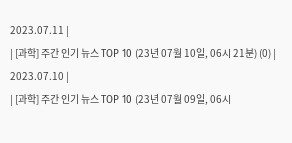2023.07.11 |
| [과학] 주간 인기 뉴스 TOP 10 (23년 07월 10일, 06시 21분) (0) | 2023.07.10 |
| [과학] 주간 인기 뉴스 TOP 10 (23년 07월 09일, 06시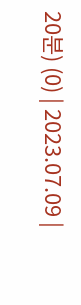20분) (0) | 2023.07.09 |